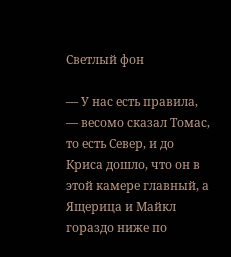Светлый фон

— У нас есть правила, — весомо сказал Томас, то есть Север, и до Криса дошло, что он в этой камере главный, а Ящерица и Майкл гораздо ниже по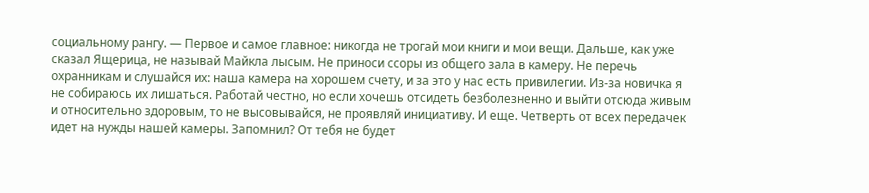социальному рангу. — Первое и самое главное: никогда не трогай мои книги и мои вещи. Дальше, как уже сказал Ящерица, не называй Майкла лысым. Не приноси ссоры из общего зала в камеру. Не перечь охранникам и слушайся их: наша камера на хорошем счету, и за это у нас есть привилегии. Из-за новичка я не собираюсь их лишаться. Работай честно, но если хочешь отсидеть безболезненно и выйти отсюда живым и относительно здоровым, то не высовывайся, не проявляй инициативу. И еще. Четверть от всех передачек идет на нужды нашей камеры. Запомнил? От тебя не будет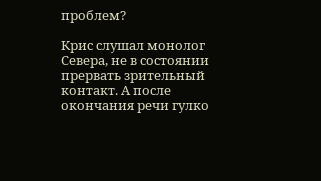проблем?

Крис слушал монолог Севера, не в состоянии прервать зрительный контакт. А после окончания речи гулко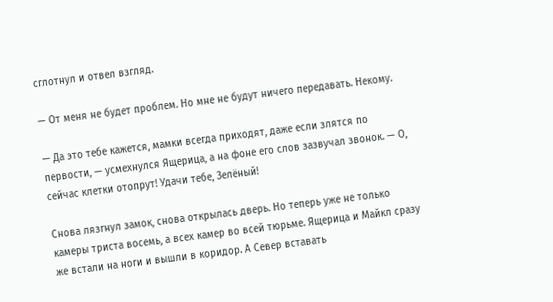сглотнул и отвел взгляд.

— От меня не будет проблем. Но мне не будут ничего передавать. Некому.

— Да это тебе кажется, мамки всегда приходят, даже если злятся по первости, — усмехнулся Ящерица, а на фоне его слов зазвучал звонок. — О, сейчас клетки отопрут! Удачи тебе, Зелёный!

Снова лязгнул замок, снова открылась дверь. Но теперь уже не только камеры триста восемь, а всех камер во всей тюрьме. Ящерица и Майкл сразу же встали на ноги и вышли в коридор. А Север вставать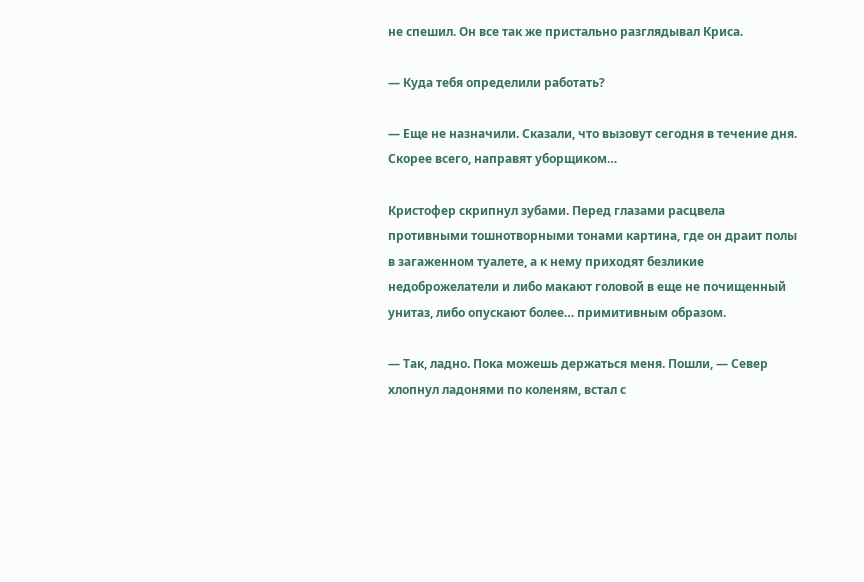не спешил. Он все так же пристально разглядывал Криса.

— Куда тебя определили работать?

— Еще не назначили. Сказали, что вызовут сегодня в течение дня. Скорее всего, направят уборщиком…

Кристофер скрипнул зубами. Перед глазами расцвела противными тошнотворными тонами картина, где он драит полы в загаженном туалете, а к нему приходят безликие недоброжелатели и либо макают головой в еще не почищенный унитаз, либо опускают более… примитивным образом.

— Так, ладно. Пока можешь держаться меня. Пошли, — Север хлопнул ладонями по коленям, встал с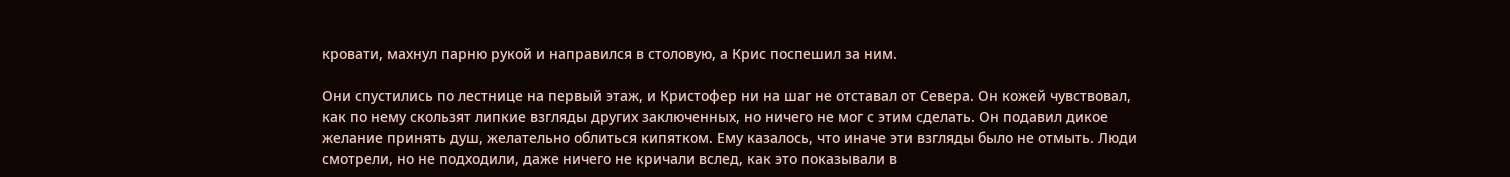кровати, махнул парню рукой и направился в столовую, а Крис поспешил за ним.

Они спустились по лестнице на первый этаж, и Кристофер ни на шаг не отставал от Севера. Он кожей чувствовал, как по нему скользят липкие взгляды других заключенных, но ничего не мог с этим сделать. Он подавил дикое желание принять душ, желательно облиться кипятком. Ему казалось, что иначе эти взгляды было не отмыть. Люди смотрели, но не подходили, даже ничего не кричали вслед, как это показывали в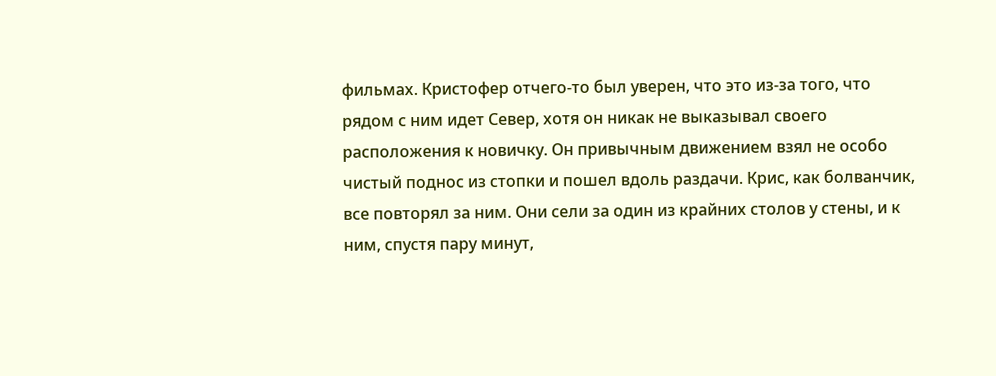фильмах. Кристофер отчего-то был уверен, что это из-за того, что рядом с ним идет Север, хотя он никак не выказывал своего расположения к новичку. Он привычным движением взял не особо чистый поднос из стопки и пошел вдоль раздачи. Крис, как болванчик, все повторял за ним. Они сели за один из крайних столов у стены, и к ним, спустя пару минут,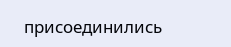присоединились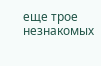еще трое незнакомых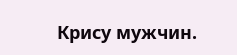Крису мужчин.